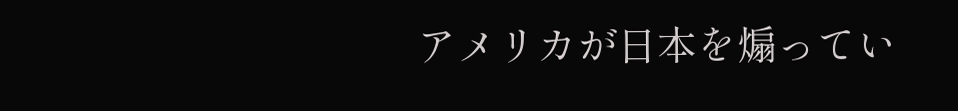アメリカが日本を煽ってい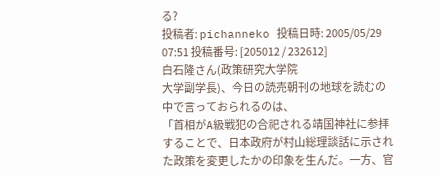る?
投稿者: pichanneko 投稿日時: 2005/05/29 07:51 投稿番号: [205012 / 232612]
白石隆さん(政策研究大学院
大学副学長)、今日の読売朝刊の地球を読むの中で言っておられるのは、
「首相がA級戦犯の合祀される靖国神社に参拝することで、日本政府が村山総理談話に示された政策を変更したかの印象を生んだ。一方、官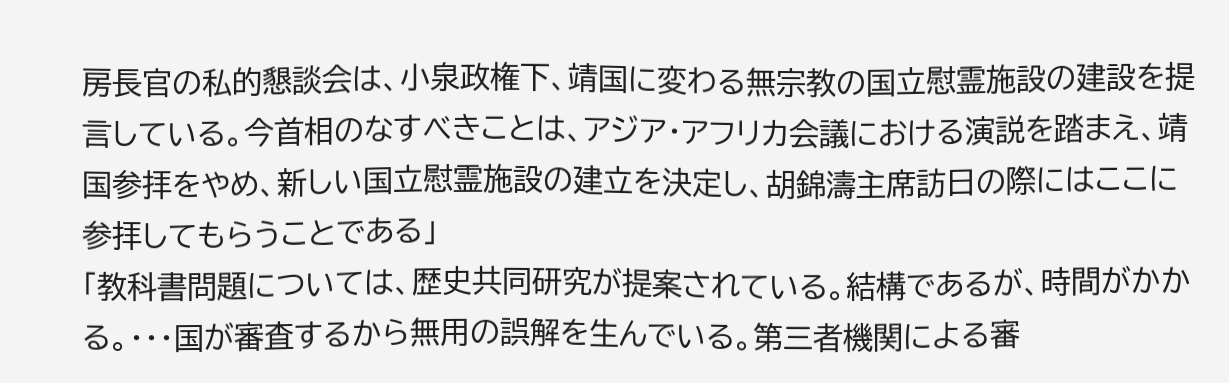房長官の私的懇談会は、小泉政権下、靖国に変わる無宗教の国立慰霊施設の建設を提言している。今首相のなすべきことは、アジア・アフリカ会議における演説を踏まえ、靖国参拝をやめ、新しい国立慰霊施設の建立を決定し、胡錦濤主席訪日の際にはここに参拝してもらうことである」
「教科書問題については、歴史共同研究が提案されている。結構であるが、時間がかかる。・・・国が審査するから無用の誤解を生んでいる。第三者機関による審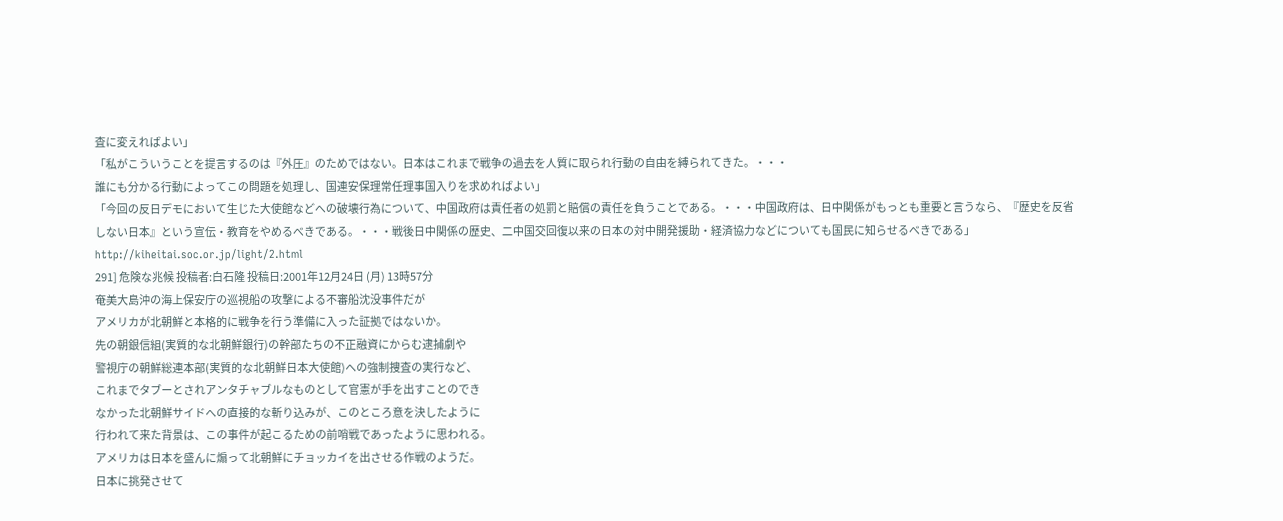査に変えればよい」
「私がこういうことを提言するのは『外圧』のためではない。日本はこれまで戦争の過去を人質に取られ行動の自由を縛られてきた。・・・
誰にも分かる行動によってこの問題を処理し、国連安保理常任理事国入りを求めればよい」
「今回の反日デモにおいて生じた大使館などへの破壊行為について、中国政府は責任者の処罰と賠償の責任を負うことである。・・・中国政府は、日中関係がもっとも重要と言うなら、『歴史を反省しない日本』という宣伝・教育をやめるべきである。・・・戦後日中関係の歴史、二中国交回復以来の日本の対中開発援助・経済協力などについても国民に知らせるべきである」
http://kiheitai.soc.or.jp/light/2.html
291] 危険な兆候 投稿者:白石隆 投稿日:2001年12月24日 (月) 13時57分
奄美大島沖の海上保安庁の巡視船の攻撃による不審船沈没事件だが
アメリカが北朝鮮と本格的に戦争を行う準備に入った証拠ではないか。
先の朝銀信組(実質的な北朝鮮銀行)の幹部たちの不正融資にからむ逮捕劇や
警視庁の朝鮮総連本部(実質的な北朝鮮日本大使館)への強制捜査の実行など、
これまでタブーとされアンタチャブルなものとして官憲が手を出すことのでき
なかった北朝鮮サイドへの直接的な斬り込みが、このところ意を決したように
行われて来た背景は、この事件が起こるための前哨戦であったように思われる。
アメリカは日本を盛んに煽って北朝鮮にチョッカイを出させる作戦のようだ。
日本に挑発させて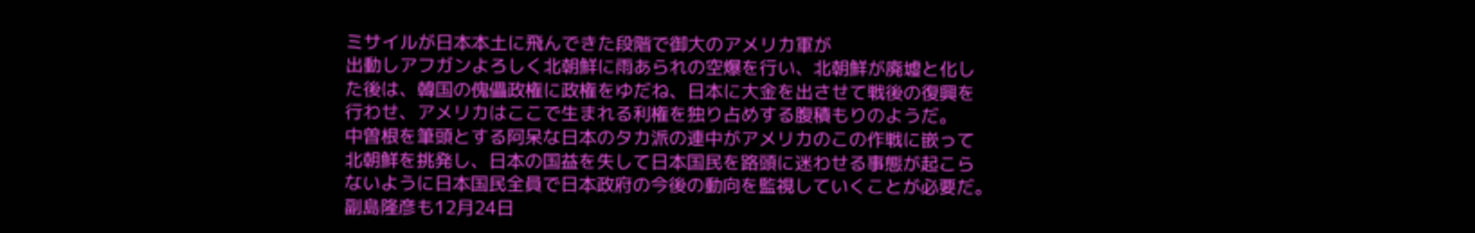ミサイルが日本本土に飛んできた段階で御大のアメリカ軍が
出動しアフガンよろしく北朝鮮に雨あられの空爆を行い、北朝鮮が廃墟と化し
た後は、韓国の傀儡政権に政権をゆだね、日本に大金を出させて戦後の復興を
行わせ、アメリカはここで生まれる利権を独り占めする腹積もりのようだ。
中曽根を筆頭とする阿呆な日本のタカ派の連中がアメリカのこの作戦に嵌って
北朝鮮を挑発し、日本の国益を失して日本国民を路頭に迷わせる事態が起こら
ないように日本国民全員で日本政府の今後の動向を監視していくことが必要だ。
副島隆彦も12月24日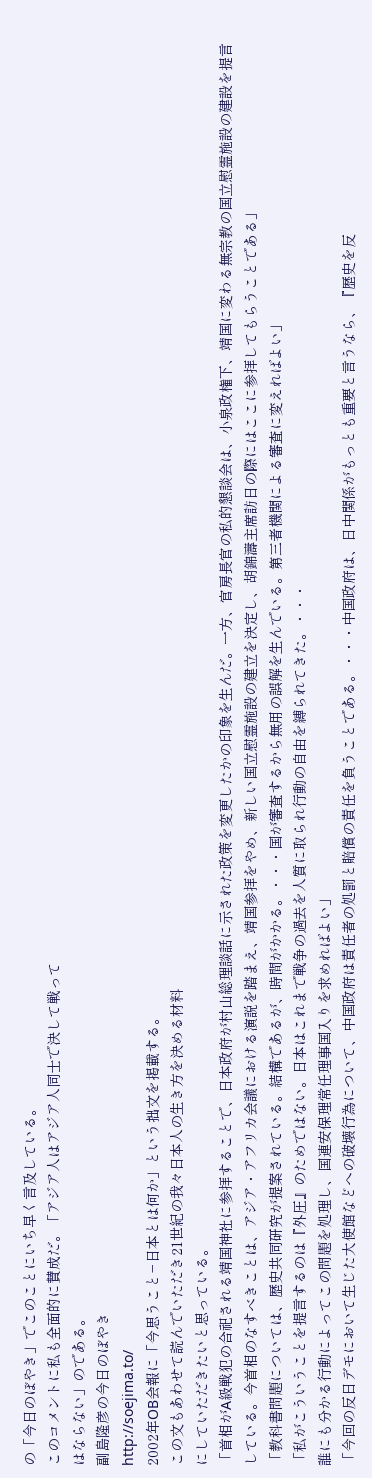の「今日のぼやき」でこのことにいち早く言及している。
このコメントに私も全面的に賛成だ。「アジア人はアジア人同士で決して戦って
はならない」のである。
副島隆彦の今日のぼやき
http://soejima.to/
2002年OB会報に「今思うこと−日本とは何か」という拙文を掲載する。
この文もあわせて読んでいただき21世紀の我々日本人の生き方を決める材料
にしていただきたいと思っている。
「首相がA級戦犯の合祀される靖国神社に参拝することで、日本政府が村山総理談話に示された政策を変更したかの印象を生んだ。一方、官房長官の私的懇談会は、小泉政権下、靖国に変わる無宗教の国立慰霊施設の建設を提言している。今首相のなすべきことは、アジア・アフリカ会議における演説を踏まえ、靖国参拝をやめ、新しい国立慰霊施設の建立を決定し、胡錦濤主席訪日の際にはここに参拝してもらうことである」
「教科書問題については、歴史共同研究が提案されている。結構であるが、時間がかかる。・・・国が審査するから無用の誤解を生んでいる。第三者機関による審査に変えればよい」
「私がこういうことを提言するのは『外圧』のためではない。日本はこれまで戦争の過去を人質に取られ行動の自由を縛られてきた。・・・
誰にも分かる行動によってこの問題を処理し、国連安保理常任理事国入りを求めればよい」
「今回の反日デモにおいて生じた大使館などへの破壊行為について、中国政府は責任者の処罰と賠償の責任を負うことである。・・・中国政府は、日中関係がもっとも重要と言うなら、『歴史を反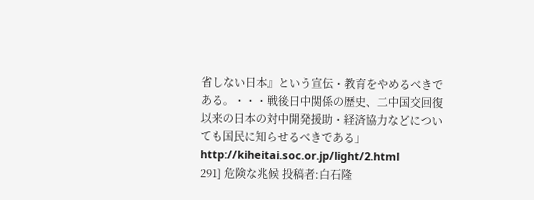省しない日本』という宣伝・教育をやめるべきである。・・・戦後日中関係の歴史、二中国交回復以来の日本の対中開発援助・経済協力などについても国民に知らせるべきである」
http://kiheitai.soc.or.jp/light/2.html
291] 危険な兆候 投稿者:白石隆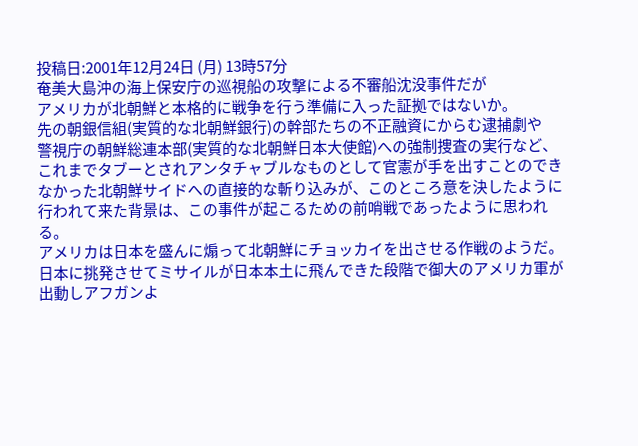投稿日:2001年12月24日 (月) 13時57分
奄美大島沖の海上保安庁の巡視船の攻撃による不審船沈没事件だが
アメリカが北朝鮮と本格的に戦争を行う準備に入った証拠ではないか。
先の朝銀信組(実質的な北朝鮮銀行)の幹部たちの不正融資にからむ逮捕劇や
警視庁の朝鮮総連本部(実質的な北朝鮮日本大使館)への強制捜査の実行など、
これまでタブーとされアンタチャブルなものとして官憲が手を出すことのでき
なかった北朝鮮サイドへの直接的な斬り込みが、このところ意を決したように
行われて来た背景は、この事件が起こるための前哨戦であったように思われる。
アメリカは日本を盛んに煽って北朝鮮にチョッカイを出させる作戦のようだ。
日本に挑発させてミサイルが日本本土に飛んできた段階で御大のアメリカ軍が
出動しアフガンよ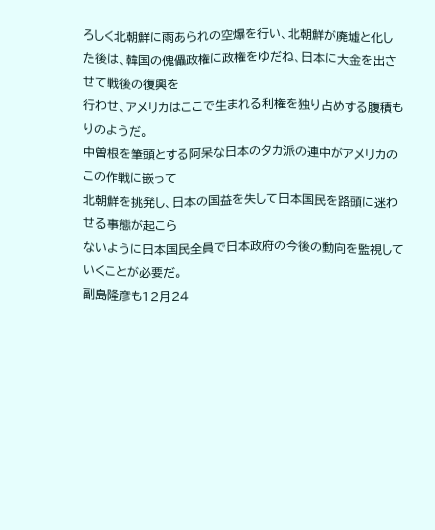ろしく北朝鮮に雨あられの空爆を行い、北朝鮮が廃墟と化し
た後は、韓国の傀儡政権に政権をゆだね、日本に大金を出させて戦後の復興を
行わせ、アメリカはここで生まれる利権を独り占めする腹積もりのようだ。
中曽根を筆頭とする阿呆な日本のタカ派の連中がアメリカのこの作戦に嵌って
北朝鮮を挑発し、日本の国益を失して日本国民を路頭に迷わせる事態が起こら
ないように日本国民全員で日本政府の今後の動向を監視していくことが必要だ。
副島隆彦も12月24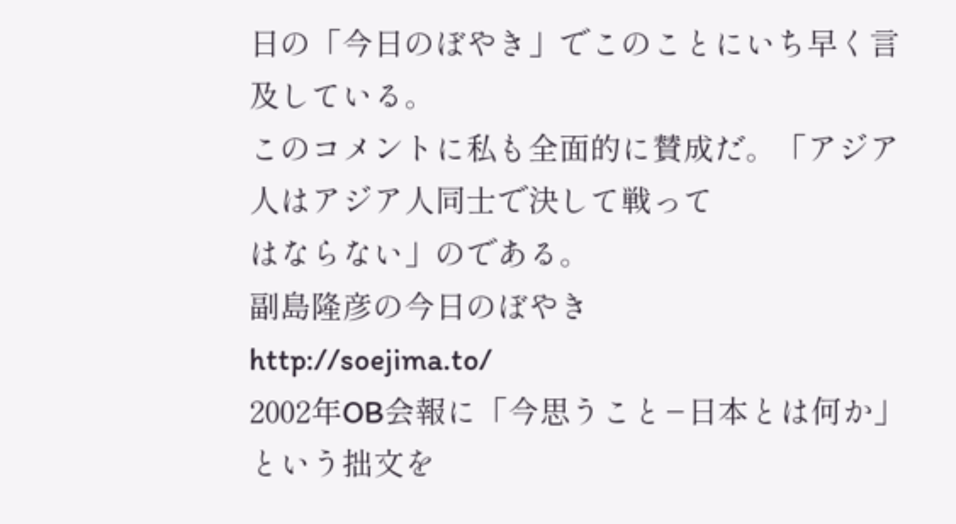日の「今日のぼやき」でこのことにいち早く言及している。
このコメントに私も全面的に賛成だ。「アジア人はアジア人同士で決して戦って
はならない」のである。
副島隆彦の今日のぼやき
http://soejima.to/
2002年OB会報に「今思うこと−日本とは何か」という拙文を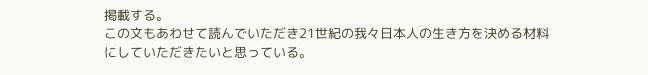掲載する。
この文もあわせて読んでいただき21世紀の我々日本人の生き方を決める材料
にしていただきたいと思っている。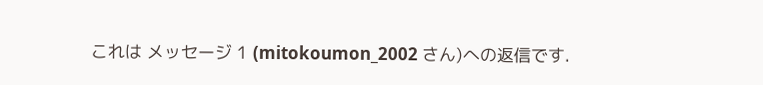これは メッセージ 1 (mitokoumon_2002 さん)への返信です.